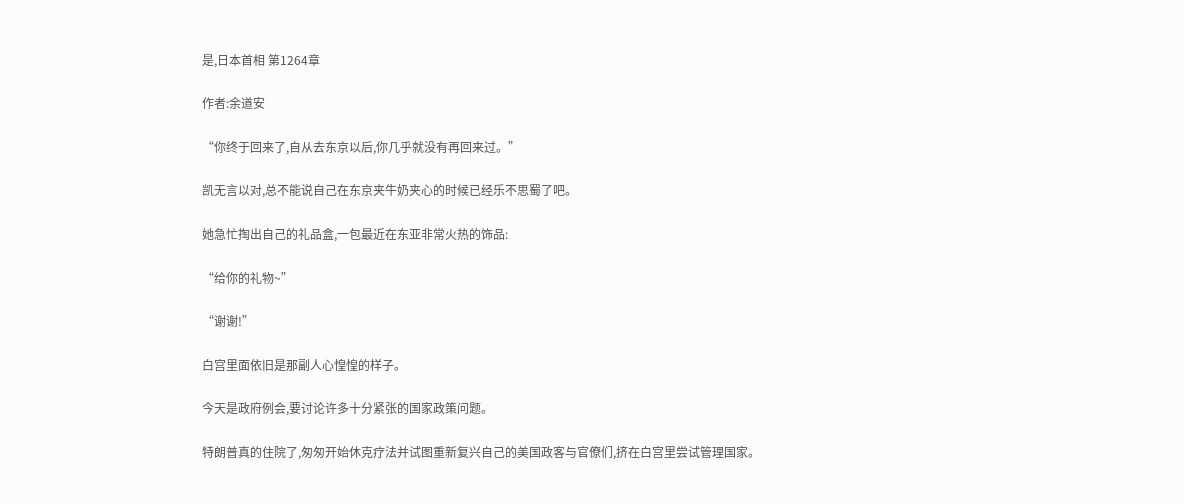是,日本首相 第1264章

作者:余道安

“你终于回来了,自从去东京以后,你几乎就没有再回来过。”

凯无言以对,总不能说自己在东京夹牛奶夹心的时候已经乐不思蜀了吧。

她急忙掏出自己的礼品盒,一包最近在东亚非常火热的饰品:

“给你的礼物~”

“谢谢!”

白宫里面依旧是那副人心惶惶的样子。

今天是政府例会,要讨论许多十分紧张的国家政策问题。

特朗普真的住院了,匆匆开始休克疗法并试图重新复兴自己的美国政客与官僚们,挤在白宫里尝试管理国家。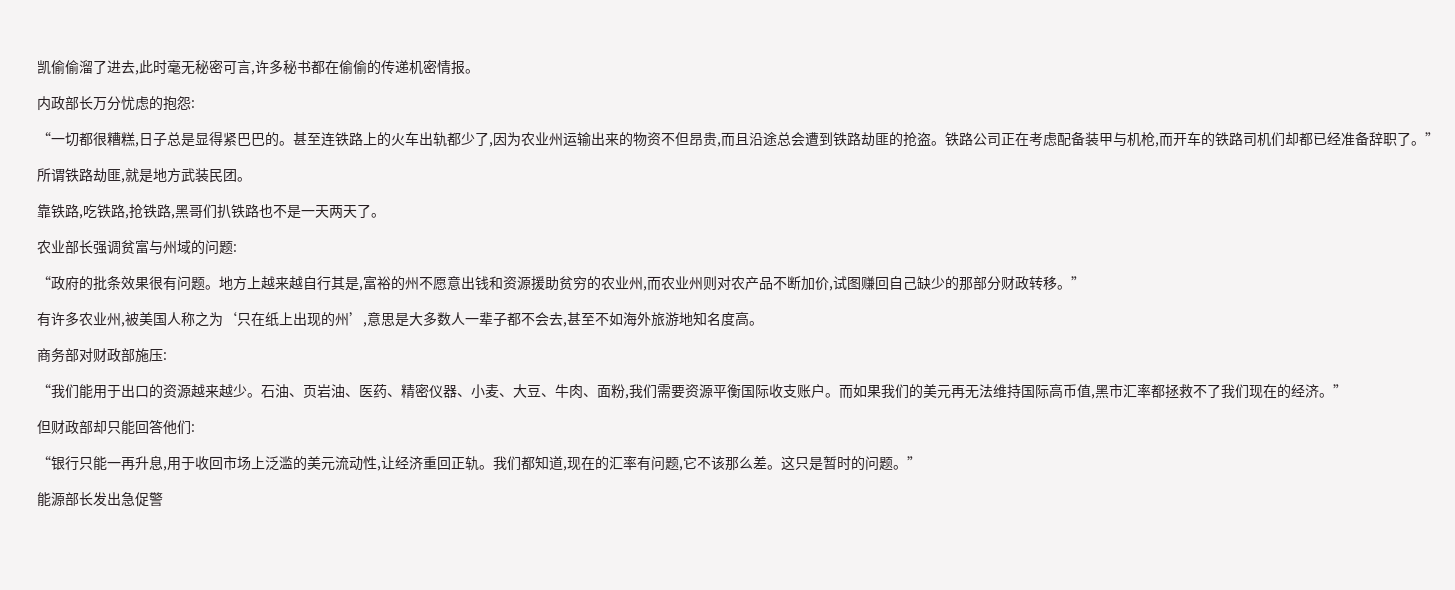凯偷偷溜了进去,此时毫无秘密可言,许多秘书都在偷偷的传递机密情报。

内政部长万分忧虑的抱怨:

“一切都很糟糕,日子总是显得紧巴巴的。甚至连铁路上的火车出轨都少了,因为农业州运输出来的物资不但昂贵,而且沿途总会遭到铁路劫匪的抢盗。铁路公司正在考虑配备装甲与机枪,而开车的铁路司机们却都已经准备辞职了。”

所谓铁路劫匪,就是地方武装民团。

靠铁路,吃铁路,抢铁路,黑哥们扒铁路也不是一天两天了。

农业部长强调贫富与州域的问题:

“政府的批条效果很有问题。地方上越来越自行其是,富裕的州不愿意出钱和资源援助贫穷的农业州,而农业州则对农产品不断加价,试图赚回自己缺少的那部分财政转移。”

有许多农业州,被美国人称之为‘只在纸上出现的州’,意思是大多数人一辈子都不会去,甚至不如海外旅游地知名度高。

商务部对财政部施压:

“我们能用于出口的资源越来越少。石油、页岩油、医药、精密仪器、小麦、大豆、牛肉、面粉,我们需要资源平衡国际收支账户。而如果我们的美元再无法维持国际高币值,黑市汇率都拯救不了我们现在的经济。”

但财政部却只能回答他们:

“银行只能一再升息,用于收回市场上泛滥的美元流动性,让经济重回正轨。我们都知道,现在的汇率有问题,它不该那么差。这只是暂时的问题。”

能源部长发出急促警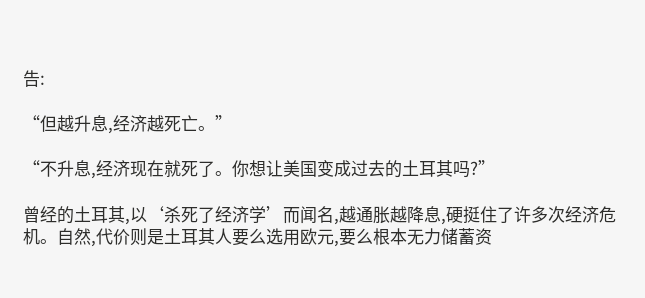告:

“但越升息,经济越死亡。”

“不升息,经济现在就死了。你想让美国变成过去的土耳其吗?”

曾经的土耳其,以‘杀死了经济学’而闻名,越通胀越降息,硬挺住了许多次经济危机。自然,代价则是土耳其人要么选用欧元,要么根本无力储蓄资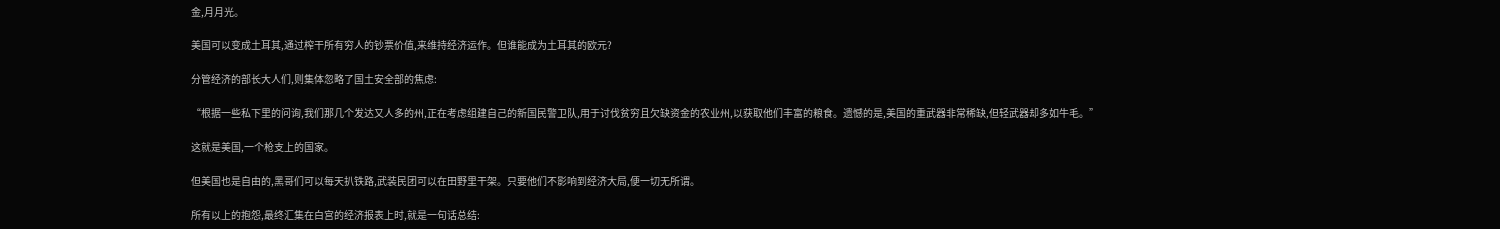金,月月光。

美国可以变成土耳其,通过榨干所有穷人的钞票价值,来维持经济运作。但谁能成为土耳其的欧元?

分管经济的部长大人们,则集体忽略了国土安全部的焦虑:

“根据一些私下里的问询,我们那几个发达又人多的州,正在考虑组建自己的新国民警卫队,用于讨伐贫穷且欠缺资金的农业州,以获取他们丰富的粮食。遗憾的是,美国的重武器非常稀缺,但轻武器却多如牛毛。”

这就是美国,一个枪支上的国家。

但美国也是自由的,黑哥们可以每天扒铁路,武装民团可以在田野里干架。只要他们不影响到经济大局,便一切无所谓。

所有以上的抱怨,最终汇集在白宫的经济报表上时,就是一句话总结: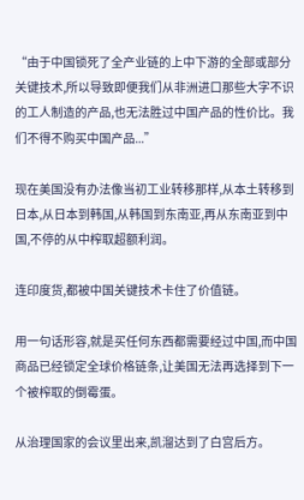“由于中国锁死了全产业链的上中下游的全部或部分关键技术,所以导致即便我们从非洲进口那些大字不识的工人制造的产品,也无法胜过中国产品的性价比。我们不得不购买中国产品...”

现在美国没有办法像当初工业转移那样,从本土转移到日本,从日本到韩国,从韩国到东南亚,再从东南亚到中国,不停的从中榨取超额利润。

连印度货,都被中国关键技术卡住了价值链。

用一句话形容,就是买任何东西都需要经过中国,而中国商品已经锁定全球价格链条,让美国无法再选择到下一个被榨取的倒霉蛋。

从治理国家的会议里出来,凯溜达到了白宫后方。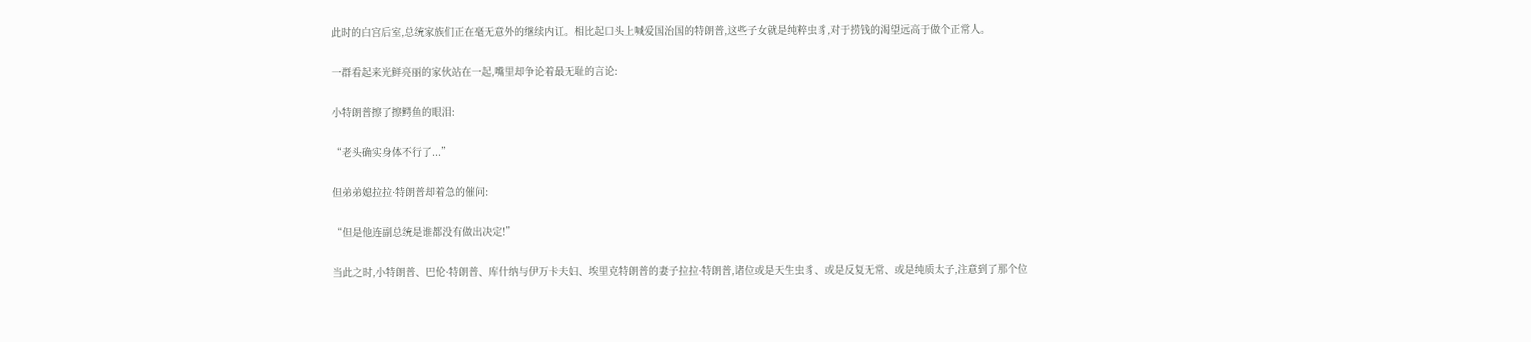此时的白宫后室,总统家族们正在毫无意外的继续内讧。相比起口头上喊爱国治国的特朗普,这些子女就是纯粹虫豸,对于捞钱的渴望远高于做个正常人。

一群看起来光鲜亮丽的家伙站在一起,嘴里却争论着最无耻的言论:

小特朗普擦了擦鳄鱼的眼泪:

“老头确实身体不行了...”

但弟弟媳拉拉·特朗普却着急的催问:

“但是他连副总统是谁都没有做出决定!”

当此之时,小特朗普、巴伦·特朗普、库什纳与伊万卡夫妇、埃里克特朗普的妻子拉拉·特朗普,诸位或是天生虫豸、或是反复无常、或是纯质太子,注意到了那个位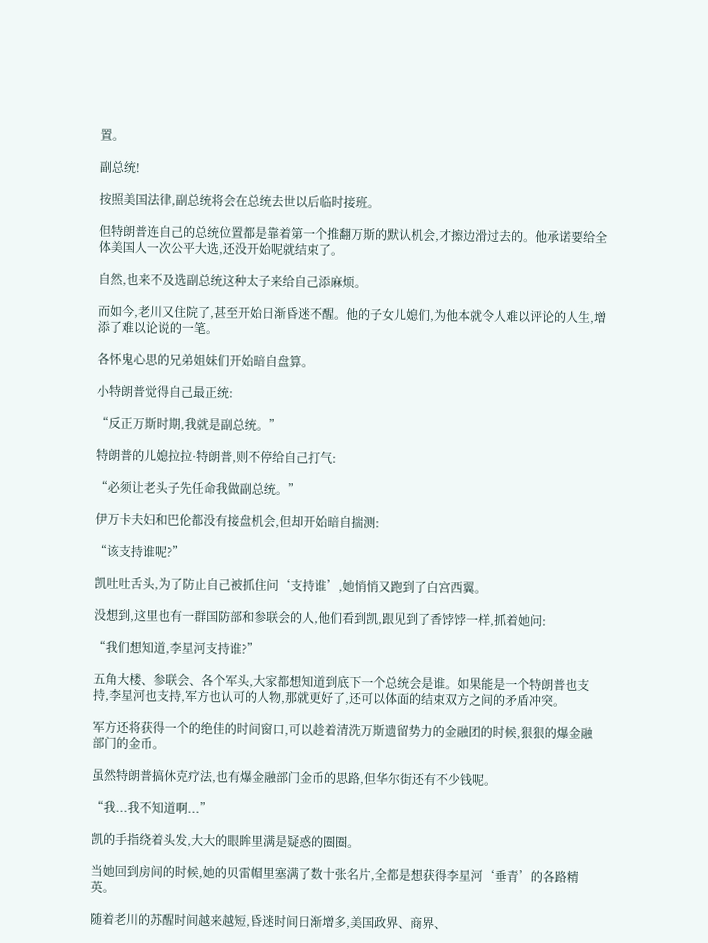置。

副总统!

按照美国法律,副总统将会在总统去世以后临时接班。

但特朗普连自己的总统位置都是靠着第一个推翻万斯的默认机会,才擦边滑过去的。他承诺要给全体美国人一次公平大选,还没开始呢就结束了。

自然,也来不及选副总统这种太子来给自己添麻烦。

而如今,老川又住院了,甚至开始日渐昏迷不醒。他的子女儿媳们,为他本就令人难以评论的人生,增添了难以论说的一笔。

各怀鬼心思的兄弟姐妹们开始暗自盘算。

小特朗普觉得自己最正统:

“反正万斯时期,我就是副总统。”

特朗普的儿媳拉拉·特朗普,则不停给自己打气:

“必须让老头子先任命我做副总统。”

伊万卡夫妇和巴伦都没有接盘机会,但却开始暗自揣测:

“该支持谁呢?”

凯吐吐舌头,为了防止自己被抓住问‘支持谁’,她悄悄又跑到了白宫西翼。

没想到,这里也有一群国防部和参联会的人,他们看到凯,跟见到了香饽饽一样,抓着她问:

“我们想知道,李星河支持谁?”

五角大楼、参联会、各个军头,大家都想知道到底下一个总统会是谁。如果能是一个特朗普也支持,李星河也支持,军方也认可的人物,那就更好了,还可以体面的结束双方之间的矛盾冲突。

军方还将获得一个的绝佳的时间窗口,可以趁着清洗万斯遗留势力的金融团的时候,狠狠的爆金融部门的金币。

虽然特朗普搞休克疗法,也有爆金融部门金币的思路,但华尔街还有不少钱呢。

“我...我不知道啊...”

凯的手指绕着头发,大大的眼眸里满是疑惑的圈圈。

当她回到房间的时候,她的贝雷帽里塞满了数十张名片,全都是想获得李星河‘垂青’的各路精英。

随着老川的苏醒时间越来越短,昏迷时间日渐增多,美国政界、商界、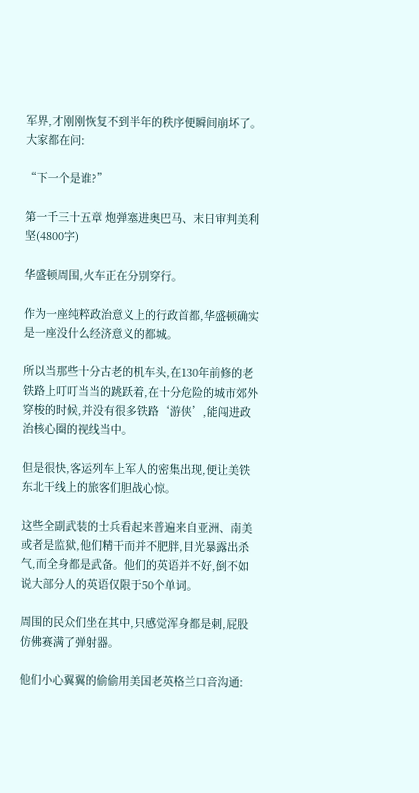军界,才刚刚恢复不到半年的秩序便瞬间崩坏了。大家都在问:

“下一个是谁?”

第一千三十五章 炮弹塞进奥巴马、末日审判美利坚(4800字)

华盛顿周围,火车正在分别穿行。

作为一座纯粹政治意义上的行政首都,华盛顿确实是一座没什么经济意义的都城。

所以当那些十分古老的机车头,在130年前修的老铁路上叮叮当当的跳跃着,在十分危险的城市郊外穿梭的时候,并没有很多铁路‘游侠’,能闯进政治核心圈的视线当中。

但是很快,客运列车上军人的密集出现,便让美铁东北干线上的旅客们胆战心惊。

这些全副武装的士兵看起来普遍来自亚洲、南美或者是监狱,他们精干而并不肥胖,目光暴露出杀气,而全身都是武备。他们的英语并不好,倒不如说大部分人的英语仅限于50个单词。

周围的民众们坐在其中,只感觉浑身都是刺,屁股仿佛赛满了弹射器。

他们小心翼翼的偷偷用美国老英格兰口音沟通: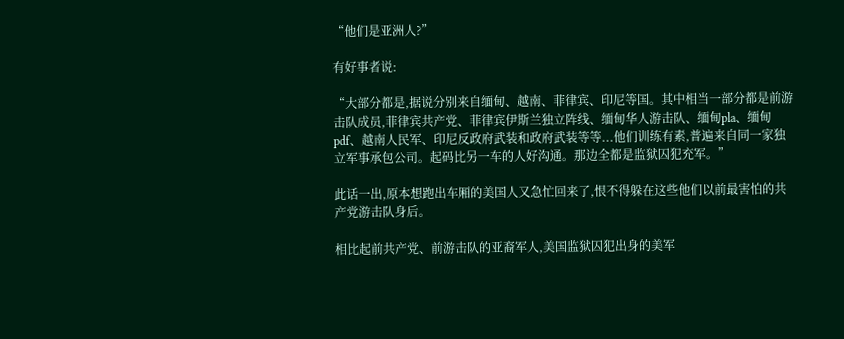“他们是亚洲人?”

有好事者说:

“大部分都是,据说分别来自缅甸、越南、菲律宾、印尼等国。其中相当一部分都是前游击队成员,菲律宾共产党、菲律宾伊斯兰独立阵线、缅甸华人游击队、缅甸pla、缅甸pdf、越南人民军、印尼反政府武装和政府武装等等...他们训练有素,普遍来自同一家独立军事承包公司。起码比另一车的人好沟通。那边全都是监狱囚犯充军。”

此话一出,原本想跑出车厢的美国人又急忙回来了,恨不得躲在这些他们以前最害怕的共产党游击队身后。

相比起前共产党、前游击队的亚裔军人,美国监狱囚犯出身的美军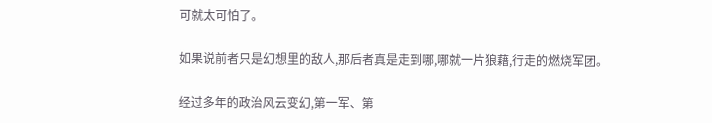可就太可怕了。

如果说前者只是幻想里的敌人,那后者真是走到哪,哪就一片狼藉,行走的燃烧军团。

经过多年的政治风云变幻,第一军、第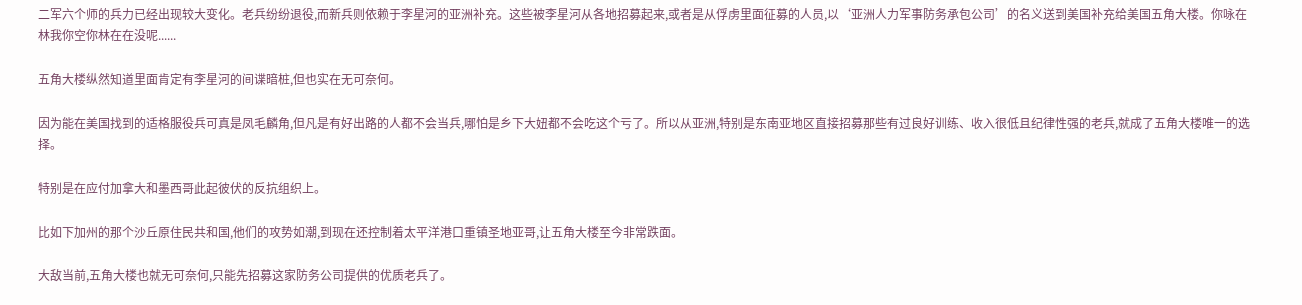二军六个师的兵力已经出现较大变化。老兵纷纷退役,而新兵则依赖于李星河的亚洲补充。这些被李星河从各地招募起来,或者是从俘虏里面征募的人员,以‘亚洲人力军事防务承包公司’的名义送到美国补充给美国五角大楼。你咏在林我你空你林在在没呢......

五角大楼纵然知道里面肯定有李星河的间谍暗桩,但也实在无可奈何。

因为能在美国找到的适格服役兵可真是凤毛麟角,但凡是有好出路的人都不会当兵,哪怕是乡下大妞都不会吃这个亏了。所以从亚洲,特别是东南亚地区直接招募那些有过良好训练、收入很低且纪律性强的老兵,就成了五角大楼唯一的选择。

特别是在应付加拿大和墨西哥此起彼伏的反抗组织上。

比如下加州的那个沙丘原住民共和国,他们的攻势如潮,到现在还控制着太平洋港口重镇圣地亚哥,让五角大楼至今非常跌面。

大敌当前,五角大楼也就无可奈何,只能先招募这家防务公司提供的优质老兵了。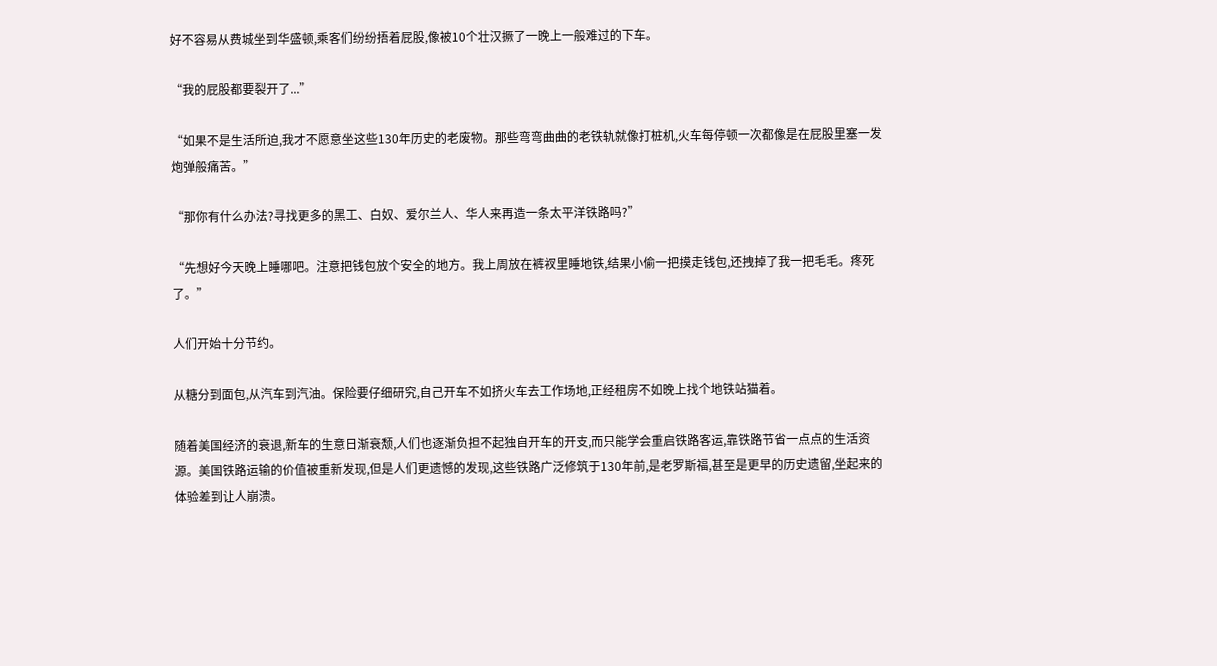好不容易从费城坐到华盛顿,乘客们纷纷捂着屁股,像被10个壮汉撅了一晚上一般难过的下车。

“我的屁股都要裂开了...”

“如果不是生活所迫,我才不愿意坐这些130年历史的老废物。那些弯弯曲曲的老铁轨就像打桩机,火车每停顿一次都像是在屁股里塞一发炮弹般痛苦。”

“那你有什么办法?寻找更多的黑工、白奴、爱尔兰人、华人来再造一条太平洋铁路吗?”

“先想好今天晚上睡哪吧。注意把钱包放个安全的地方。我上周放在裤衩里睡地铁,结果小偷一把摸走钱包,还拽掉了我一把毛毛。疼死了。”

人们开始十分节约。

从糖分到面包,从汽车到汽油。保险要仔细研究,自己开车不如挤火车去工作场地,正经租房不如晚上找个地铁站猫着。

随着美国经济的衰退,新车的生意日渐衰颓,人们也逐渐负担不起独自开车的开支,而只能学会重启铁路客运,靠铁路节省一点点的生活资源。美国铁路运输的价值被重新发现,但是人们更遗憾的发现,这些铁路广泛修筑于130年前,是老罗斯福,甚至是更早的历史遗留,坐起来的体验差到让人崩溃。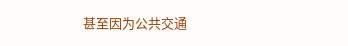甚至因为公共交通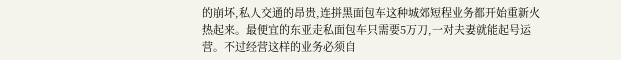的崩坏,私人交通的昂贵,连拼黑面包车这种城郊短程业务都开始重新火热起来。最便宜的东亚走私面包车只需要5万刀,一对夫妻就能起号运营。不过经营这样的业务必须自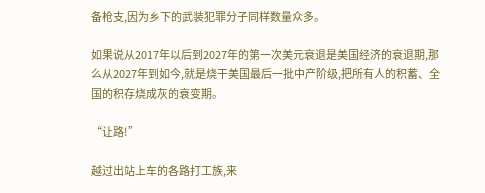备枪支,因为乡下的武装犯罪分子同样数量众多。

如果说从2017年以后到2027年的第一次美元衰退是美国经济的衰退期,那么从2027年到如今,就是烧干美国最后一批中产阶级,把所有人的积蓄、全国的积存烧成灰的衰变期。

“让路!”

越过出站上车的各路打工族,来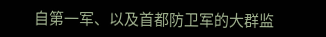自第一军、以及首都防卫军的大群监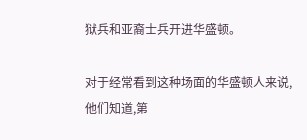狱兵和亚裔士兵开进华盛顿。

对于经常看到这种场面的华盛顿人来说,他们知道,第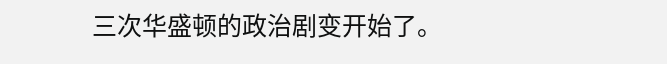三次华盛顿的政治剧变开始了。